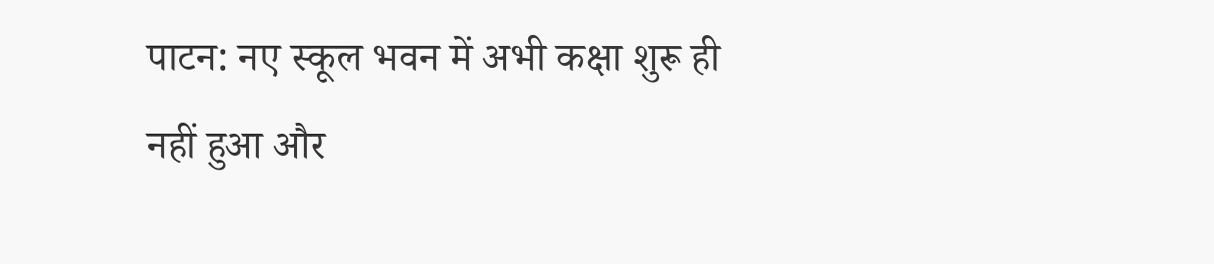पाटन: नए स्कूल भवन में अभी कक्षा शुरू ही नहीं हुआ और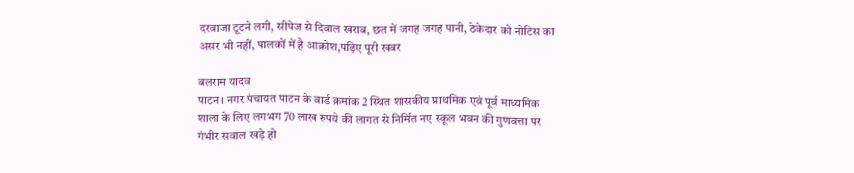दरवाजा टूटने लगी, सीपेज से दिवाल खराब, छत में जगह जगह पानी, ठेकेदार को नोटिस का असर भी नहीं, पालकों में है आक्रोश,पढ़िए पूरी खबर

बलराम यादव
पाटन। नगर पंचायत पाटन के वार्ड क्रमांक 2 स्थित शासकीय प्राथमिक एवं पूर्व माध्यमिक शाला के लिए लगभग 70 लाख रुपये की लागत से निर्मित नए स्कूल भवन की गुणवत्ता पर गंभीर सवाल खड़े हो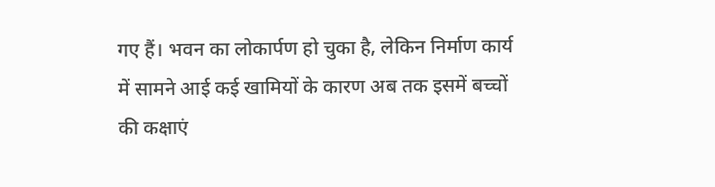गए हैं। भवन का लोकार्पण हो चुका है, लेकिन निर्माण कार्य में सामने आई कई खामियों के कारण अब तक इसमें बच्चों की कक्षाएं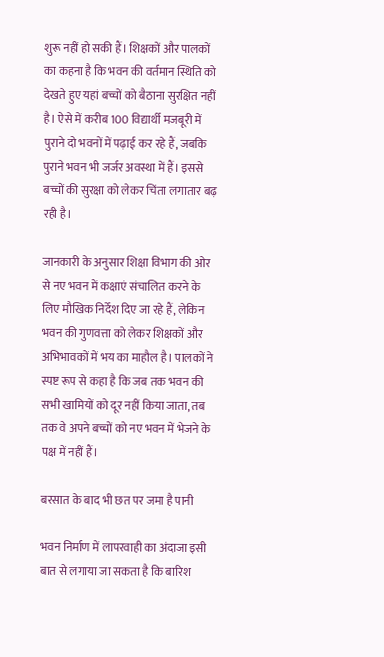शुरू नहीं हो सकी हैं। शिक्षकों और पालकों का कहना है कि भवन की वर्तमान स्थिति को देखते हुए यहां बच्चों को बैठाना सुरक्षित नहीं है। ऐसे में करीब 100 विद्यार्थी मजबूरी में पुराने दो भवनों में पढ़ाई कर रहे हैं, जबकि पुराने भवन भी जर्जर अवस्था में हैं। इससे बच्चों की सुरक्षा को लेकर चिंता लगातार बढ़ रही है।

जानकारी के अनुसार शिक्षा विभाग की ओर से नए भवन में कक्षाएं संचालित करने के लिए मौखिक निर्देश दिए जा रहे हैं, लेकिन भवन की गुणवत्ता को लेकर शिक्षकों और अभिभावकों में भय का माहौल है। पालकों ने स्पष्ट रूप से कहा है कि जब तक भवन की सभी खामियों को दूर नहीं किया जाता, तब तक वे अपने बच्चों को नए भवन में भेजने के पक्ष में नहीं हैं।

बरसात के बाद भी छत पर जमा है पानी

भवन निर्माण में लापरवाही का अंदाजा इसी बात से लगाया जा सकता है कि बारिश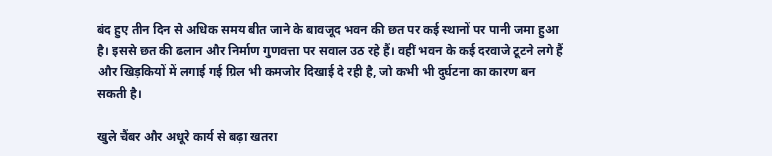बंद हुए तीन दिन से अधिक समय बीत जाने के बावजूद भवन की छत पर कई स्थानों पर पानी जमा हुआ है। इससे छत की ढलान और निर्माण गुणवत्ता पर सवाल उठ रहे हैं। वहीं भवन के कई दरवाजे टूटने लगे हैं और खिड़कियों में लगाई गई ग्रिल भी कमजोर दिखाई दे रही है, जो कभी भी दुर्घटना का कारण बन सकती है।

खुले चैंबर और अधूरे कार्य से बढ़ा खतरा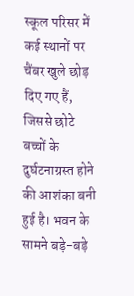स्कूल परिसर में कई स्थानों पर चैंबर खुले छोड़ दिए गए हैं, जिससे छोटे बच्चों के दुर्घटनाग्रस्त होने की आशंका बनी हुई है। भवन के सामने बड़े-बड़े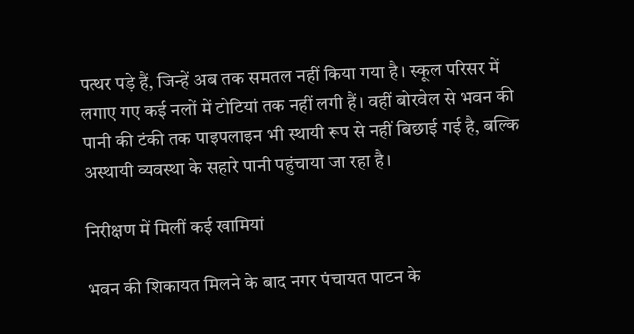पत्थर पड़े हैं, जिन्हें अब तक समतल नहीं किया गया है। स्कूल परिसर में लगाए गए कई नलों में टोटियां तक नहीं लगी हैं। वहीं बोरवेल से भवन की पानी की टंकी तक पाइपलाइन भी स्थायी रूप से नहीं बिछाई गई है, बल्कि अस्थायी व्यवस्था के सहारे पानी पहुंचाया जा रहा है।

निरीक्षण में मिलीं कई खामियां

भवन की शिकायत मिलने के बाद नगर पंचायत पाटन के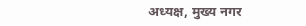अध्यक्ष, मुख्य नगर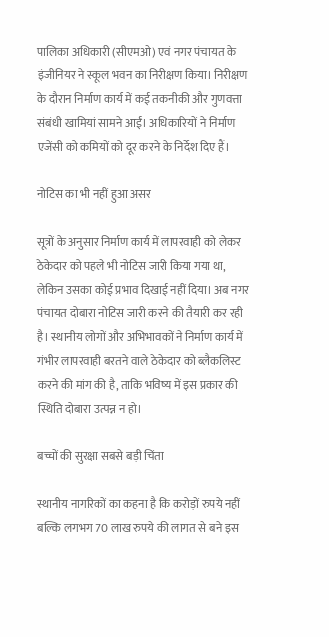पालिका अधिकारी (सीएमओ) एवं नगर पंचायत के इंजीनियर ने स्कूल भवन का निरीक्षण किया। निरीक्षण के दौरान निर्माण कार्य में कई तकनीकी और गुणवत्ता संबंधी खामियां सामने आईं। अधिकारियों ने निर्माण एजेंसी को कमियों को दूर करने के निर्देश दिए हैं।

नोटिस का भी नहीं हुआ असर

सूत्रों के अनुसार निर्माण कार्य में लापरवाही को लेकर ठेकेदार को पहले भी नोटिस जारी किया गया था, लेकिन उसका कोई प्रभाव दिखाई नहीं दिया। अब नगर पंचायत दोबारा नोटिस जारी करने की तैयारी कर रही है। स्थानीय लोगों और अभिभावकों ने निर्माण कार्य में गंभीर लापरवाही बरतने वाले ठेकेदार को ब्लैकलिस्ट करने की मांग की है, ताकि भविष्य में इस प्रकार की स्थिति दोबारा उत्पन्न न हो।

बच्चों की सुरक्षा सबसे बड़ी चिंता

स्थानीय नागरिकों का कहना है कि करोड़ों रुपये नहीं बल्कि लगभग 70 लाख रुपये की लागत से बने इस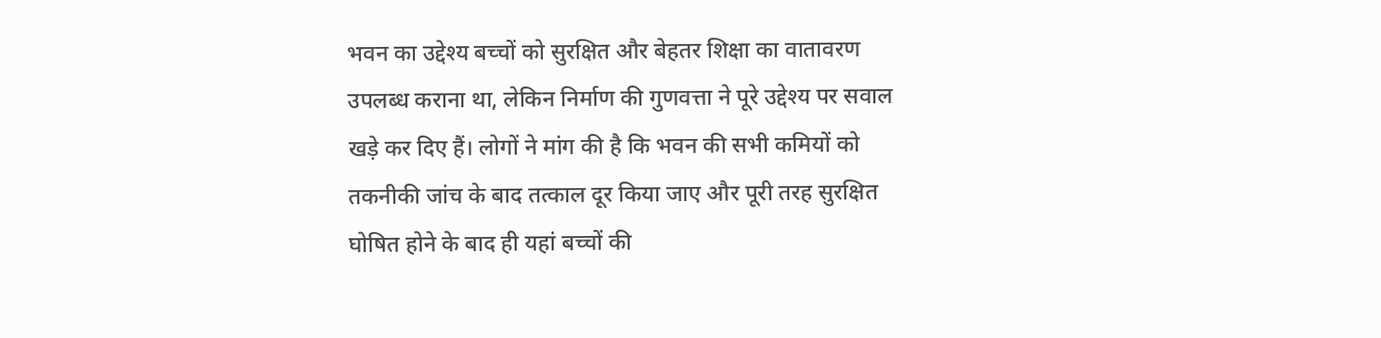भवन का उद्देश्य बच्चों को सुरक्षित और बेहतर शिक्षा का वातावरण उपलब्ध कराना था, लेकिन निर्माण की गुणवत्ता ने पूरे उद्देश्य पर सवाल खड़े कर दिए हैं। लोगों ने मांग की है कि भवन की सभी कमियों को तकनीकी जांच के बाद तत्काल दूर किया जाए और पूरी तरह सुरक्षित घोषित होने के बाद ही यहां बच्चों की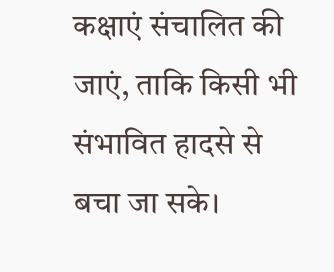कक्षाएं संचालित की जाएं, ताकि किसी भी संभावित हादसे से बचा जा सके।